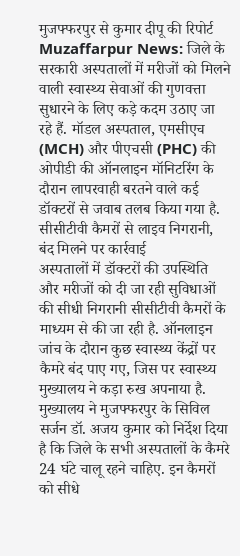मुजफ्फरपुर से कुमार दीपू की रिपोर्ट
Muzaffarpur News: जिले के सरकारी अस्पतालों में मरीजों को मिलने वाली स्वास्थ्य सेवाओं की गुणवत्ता सुधारने के लिए कड़े कदम उठाए जा रहे हैं. मॉडल अस्पताल, एमसीएच (MCH) और पीएचसी (PHC) की ओपीडी की ऑनलाइन मॉनिटरिंग के दौरान लापरवाही बरतने वाले कई डॉक्टरों से जवाब तलब किया गया है.
सीसीटीवी कैमरों से लाइव निगरानी, बंद मिलने पर कार्रवाई
अस्पतालों में डॉक्टरों की उपस्थिति और मरीजों को दी जा रही सुविधाओं की सीधी निगरानी सीसीटीवी कैमरों के माध्यम से की जा रही है. ऑनलाइन जांच के दौरान कुछ स्वास्थ्य केंद्रों पर कैमरे बंद पाए गए, जिस पर स्वास्थ्य मुख्यालय ने कड़ा रुख अपनाया है. मुख्यालय ने मुजफ्फरपुर के सिविल सर्जन डॉ. अजय कुमार को निर्देश दिया है कि जिले के सभी अस्पतालों के कैमरे 24 घंटे चालू रहने चाहिए. इन कैमरों को सीधे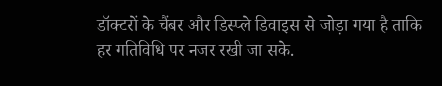डॉक्टरों के चैंबर और डिस्प्ले डिवाइस से जोड़ा गया है ताकि हर गतिविधि पर नजर रखी जा सके.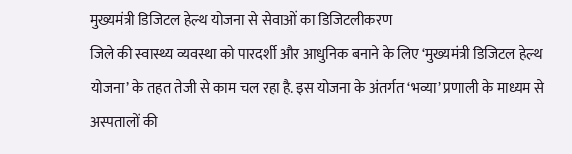मुख्यमंत्री डिजिटल हेल्थ योजना से सेवाओं का डिजिटलीकरण
जिले की स्वास्थ्य व्यवस्था को पारदर्शी और आधुनिक बनाने के लिए ‘मुख्यमंत्री डिजिटल हेल्थ योजना’ के तहत तेजी से काम चल रहा है. इस योजना के अंतर्गत ‘भव्या’ प्रणाली के माध्यम से अस्पतालों की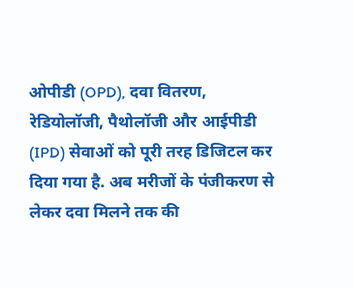ओपीडी (OPD), दवा वितरण, रेडियोलॉजी, पैथोलॉजी और आईपीडी (IPD) सेवाओं को पूरी तरह डिजिटल कर दिया गया है. अब मरीजों के पंजीकरण से लेकर दवा मिलने तक की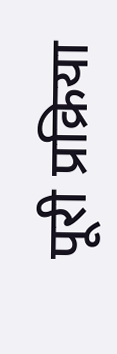पूरी प्रक्रिया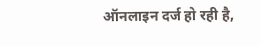ऑनलाइन दर्ज हो रही है,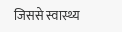जिससे स्वास्थ्य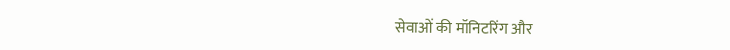सेवाओं की मॉनिटरिंग और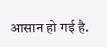आसान हो गई है.